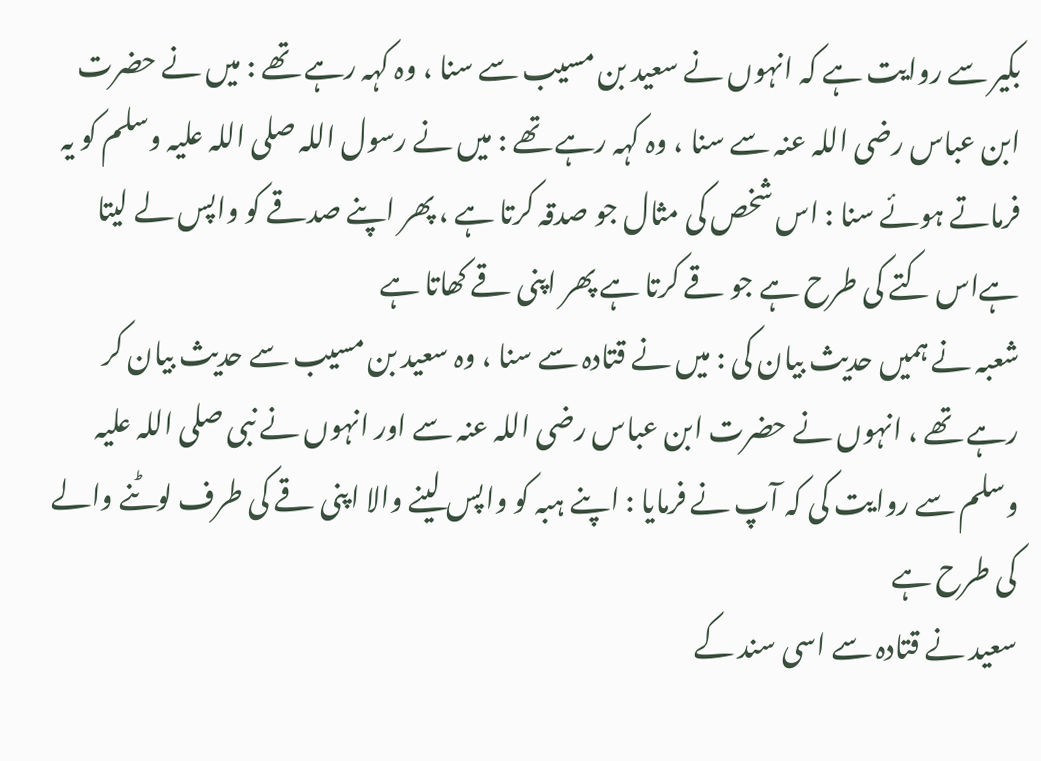بکیر سے روایت ہے کہ انہوں نے سعید بن مسیب سے سنا ، وہ کہہ رہے تھے : میں نے حضرت ابن عباس رضی اللہ عنہ سے سنا ، وہ کہہ رہے تھے : میں نے رسول اللہ صلی اللہ علیہ وسلم کو یہ فرماتے ہوئے سنا : اس شخص کی مثال جو صدقہ کرتا ہے ، پھر اپنے صدقے کو واپس لے لیتا ہےاس کتے کی طرح ہے جو قے کرتا ہے پھر اپنی قے کھاتا ہے
شعبہ نے ہمیں حدیث بیان کی : میں نے قتادہ سے سنا ، وہ سعید بن مسیب سے حدیث بیان کر رہے تھے ، انہوں نے حضرت ابن عباس رضی اللہ عنہ سے اور انہوں نے نبی صلی اللہ علیہ وسلم سے روایت کی کہ آپ نے فرمایا : اپنے ہبہ کو واپس لینے والا اپنی قے کی طرف لوٹنے والے کی طرح ہے
سعید نے قتادہ سے اسی سند کے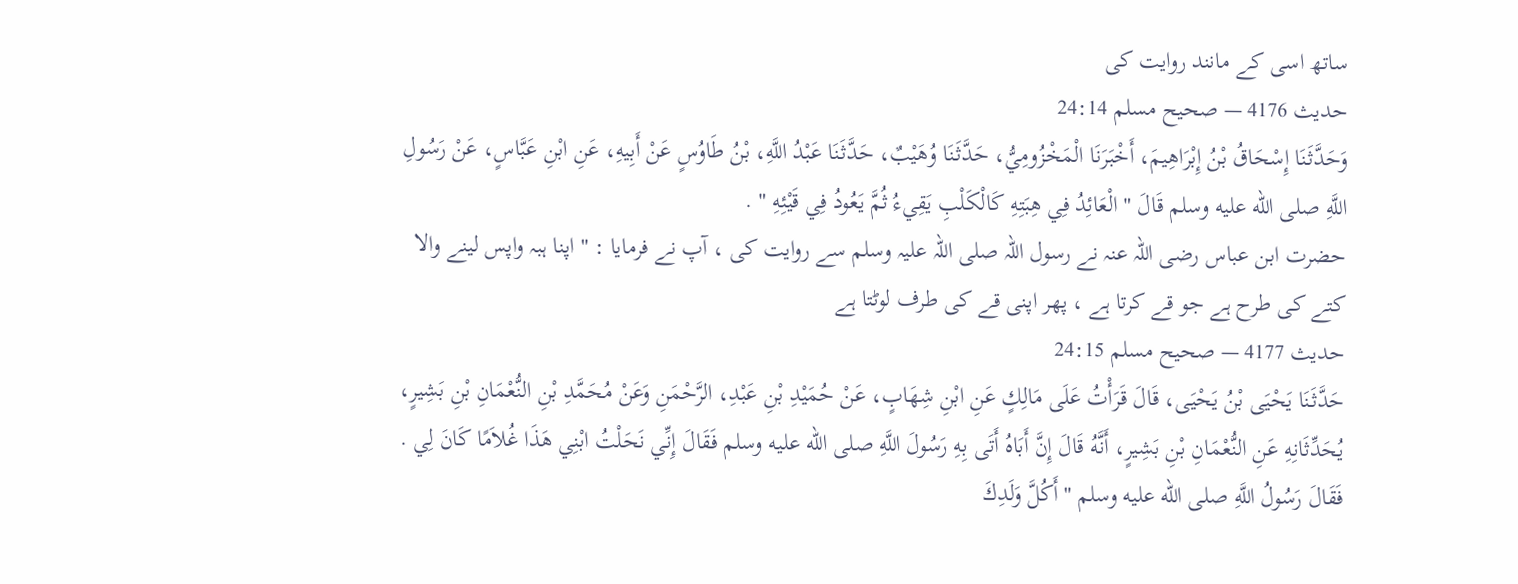ساتھ اسی کے مانند روایت کی
حدیث 4176 — صحيح مسلم 24:14
وَحَدَّثَنَا إِسْحَاقُ بْنُ إِبْرَاهِيمَ، أَخْبَرَنَا الْمَخْزُومِيُّ، حَدَّثَنَا وُهَيْبٌ، حَدَّثَنَا عَبْدُ اللَّهِ، بْنُ طَاوُسٍ عَنْ أَبِيهِ، عَنِ ابْنِ عَبَّاسٍ، عَنْ رَسُولِ اللَّهِ صلى الله عليه وسلم قَالَ " الْعَائِدُ فِي هِبَتِهِ كَالْكَلْبِ يَقِيءُ ثُمَّ يَعُودُ فِي قَيْئِهِ " .
حضرت ابن عباس رضی اللہ عنہ نے رسول اللہ صلی اللہ علیہ وسلم سے روایت کی ، آپ نے فرمایا : " اپنا ہبہ واپس لینے والا کتے کی طرح ہے جو قے کرتا ہے ، پھر اپنی قے کی طرف لوٹتا ہے
حدیث 4177 — صحيح مسلم 24:15
حَدَّثَنَا يَحْيَى بْنُ يَحْيَى، قَالَ قَرَأْتُ عَلَى مَالِكٍ عَنِ ابْنِ شِهَابٍ، عَنْ حُمَيْدِ بْنِ عَبْدِ، الرَّحْمَنِ وَعَنْ مُحَمَّدِ بْنِ النُّعْمَانِ بْنِ بَشِيرٍ، يُحَدِّثَانِهِ عَنِ النُّعْمَانِ بْنِ بَشِيرٍ، أَنَّهُ قَالَ إِنَّ أَبَاهُ أَتَى بِهِ رَسُولَ اللَّهِ صلى الله عليه وسلم فَقَالَ إِنِّي نَحَلْتُ ابْنِي هَذَا غُلاَمًا كَانَ لِي . فَقَالَ رَسُولُ اللَّهِ صلى الله عليه وسلم " أَكُلَّ وَلَدِكَ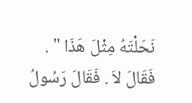نَحَلْتَهُ مِثْلَ هَذَا " . فَقَالَ لاَ . فَقَالَ رَسُولُ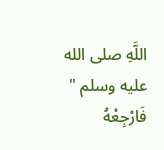اللَّهِ صلى الله عليه وسلم " فَارْجِعْهُ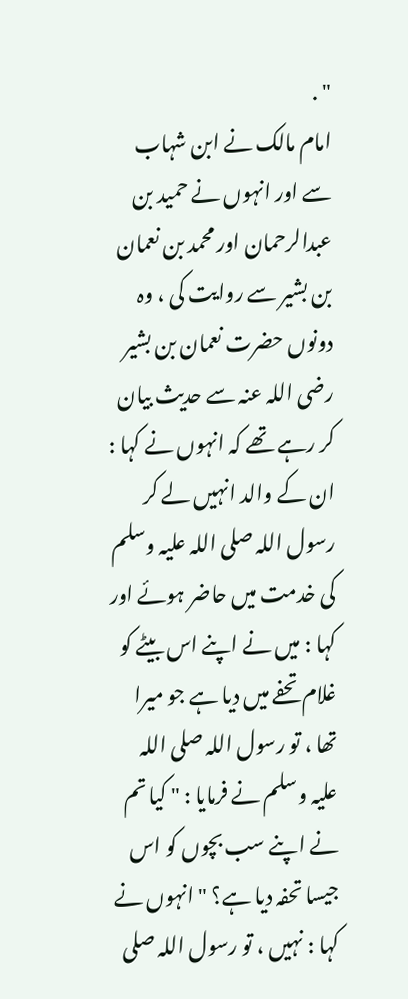" .
امام مالک نے ابن شہاب سے اور انہوں نے حمید بن عبدالرحمان اور محمد بن نعمان بن بشیر سے روایت کی ، وہ دونوں حضرت نعمان بن بشیر رضی اللہ عنہ سے حدیث بیان کر رہے تھے کہ انہوں نے کہا : ان کے والد انہیں لے کر رسول اللہ صلی اللہ علیہ وسلم کی خدمت میں حاضر ہوئے اور کہا : میں نے اپنے اس بیٹے کو غلام تحفے میں دیا ہے جو میرا تھا ، تو رسول اللہ صلی اللہ علیہ وسلم نے فرمایا : " کیا تم نے اپنے سب بچوں کو اس جیسا تحفہ دیا ہے؟ " انہوں نے کہا : نہیں ، تو رسول اللہ صلی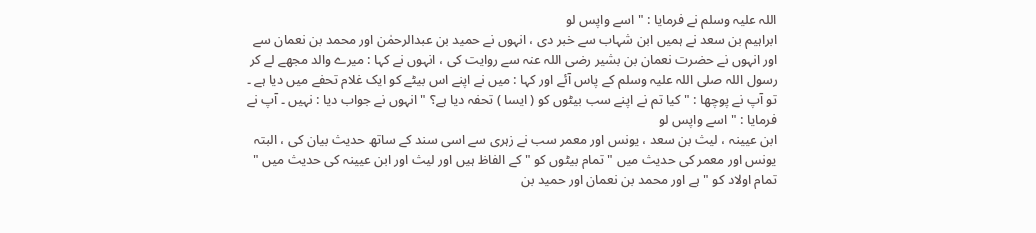اللہ علیہ وسلم نے فرمایا : " اسے واپس لو
ابراہیم بن سعد نے ہمیں ابن شہاب سے خبر دی ، انہوں نے حمید بن عبدالرحمٰن اور محمد بن نعمان سے اور انہوں نے حضرت نعمان بن بشیر رضی اللہ عنہ سے روایت کی ، انہوں نے کہا : میرے والد مجھے لے کر رسول اللہ صلی اللہ علیہ وسلم کے پاس آئے اور کہا : میں نے اپنے اس بیٹے کو ایک غلام تحفے میں دیا ہے ۔ تو آپ نے پوچھا : " کیا تم نے اپنے سب بیٹوں کو ( ایسا ) تحفہ دیا ہے؟ " انہوں نے جواب دیا : نہیں ۔ آپ نے فرمایا : " اسے واپس لو
ابن عیینہ ، لیث بن سعد ، یونس اور معمر سب نے زہری سے اسی سند کے ساتھ حدیث بیان کی ، البتہ یونس اور معمر کی حدیث میں " تمام بیٹوں کو " کے الفاظ ہیں اور لیث اور ابن عیینہ کی حدیث میں " تمام اولاد کو " ہے اور محمد بن نعمان اور حمید بن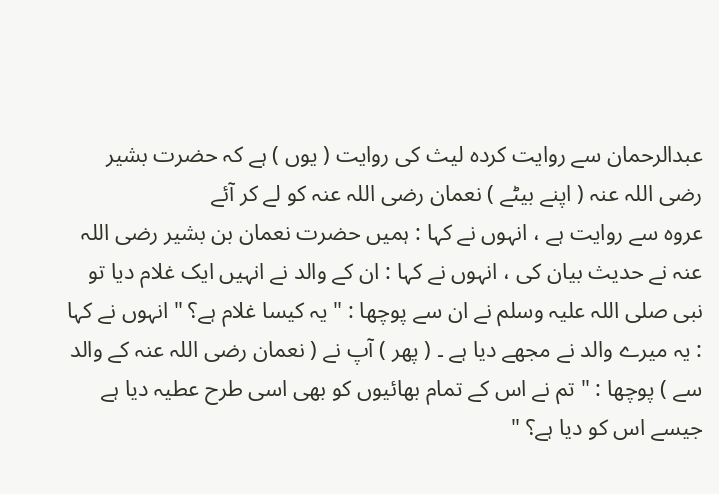عبدالرحمان سے روایت کردہ لیث کی روایت ( یوں ) ہے کہ حضرت بشیر رضی اللہ عنہ ( اپنے بیٹے ) نعمان رضی اللہ عنہ کو لے کر آئے
عروہ سے روایت ہے ، انہوں نے کہا : ہمیں حضرت نعمان بن بشیر رضی اللہ عنہ نے حدیث بیان کی ، انہوں نے کہا : ان کے والد نے انہیں ایک غلام دیا تو نبی صلی اللہ علیہ وسلم نے ان سے پوچھا : " یہ کیسا غلام ہے؟ " انہوں نے کہا : یہ میرے والد نے مجھے دیا ہے ۔ ( پھر ) آپ نے ( نعمان رضی اللہ عنہ کے والد سے ) پوچھا : " تم نے اس کے تمام بھائیوں کو بھی اسی طرح عطیہ دیا ہے جیسے اس کو دیا ہے؟ "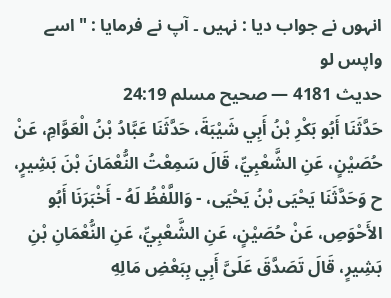انہوں نے جواب دیا : نہیں ۔ آپ نے فرمایا : " اسے واپس لو
حدیث 4181 — صحيح مسلم 24:19
حَدَّثَنَا أَبُو بَكْرِ بْنُ أَبِي شَيْبَةَ، حَدَّثَنَا عَبَّادُ بْنُ الْعَوَّامِ، عَنْ حُصَيْنٍ، عَنِ الشَّعْبِيِّ، قَالَ سَمِعْتُ النُّعْمَانَ بْنَ بَشِيرٍ، ح وَحَدَّثَنَا يَحْيَى بْنُ يَحْيَى، - وَاللَّفْظُ لَهُ - أَخْبَرَنَا أَبُو الأَحْوَصِ، عَنْ حُصَيْنٍ، عَنِ الشَّعْبِيِّ، عَنِ النُّعْمَانِ بْنِ بَشِيرٍ، قَالَ تَصَدَّقَ عَلَىَّ أَبِي بِبَعْضِ مَالِهِ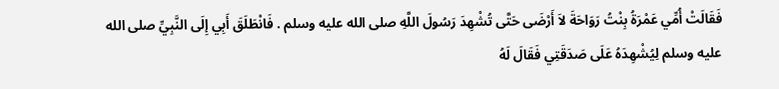فَقَالَتْ أُمِّي عَمْرَةُ بِنْتُ رَوَاحَةَ لاَ أَرْضَى حَتَّى تُشْهِدَ رَسُولَ اللَّهِ صلى الله عليه وسلم . فَانْطَلَقَ أَبِي إِلَى النَّبِيِّ صلى الله عليه وسلم لِيُشْهِدَهُ عَلَى صَدَقَتِي فَقَالَ لَهُ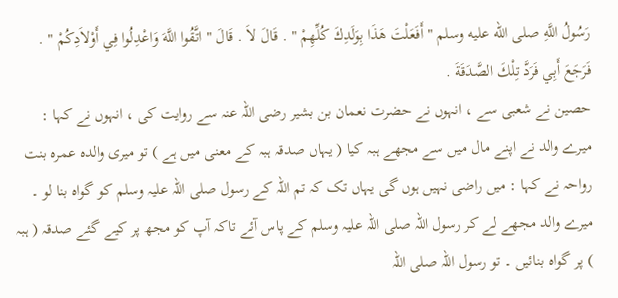رَسُولُ اللَّهِ صلى الله عليه وسلم " أَفَعَلْتَ هَذَا بِوَلَدِكَ كُلِّهِمْ " . قَالَ لاَ . قَالَ " اتَّقُوا اللَّهَ وَاعْدِلُوا فِي أَوْلاَدِكُمْ " . فَرَجَعَ أَبِي فَرَدَّ تِلْكَ الصَّدَقَةَ .
حصین نے شعبی سے ، انہوں نے حضرت نعمان بن بشیر رضی اللہ عنہ سے روایت کی ، انہوں نے کہا : میرے والد نے اپنے مال میں سے مجھے ہبہ کیا ( یہاں صدقہ ہبہ کے معنی میں ہے ) تو میری والدہ عمرہ بنت رواحہ نے کہا : میں راضی نہیں ہوں گی یہاں تک کہ تم اللہ کے رسول صلی اللہ علیہ وسلم کو گواہ بنا لو ۔ میرے والد مجھے لے کر رسول اللہ صلی اللہ علیہ وسلم کے پاس آئے تاکہ آپ کو مجھ پر کیے گئے صدقہ ( ہبہ ) پر گواہ بنائیں ۔ تو رسول اللہ صلی اللہ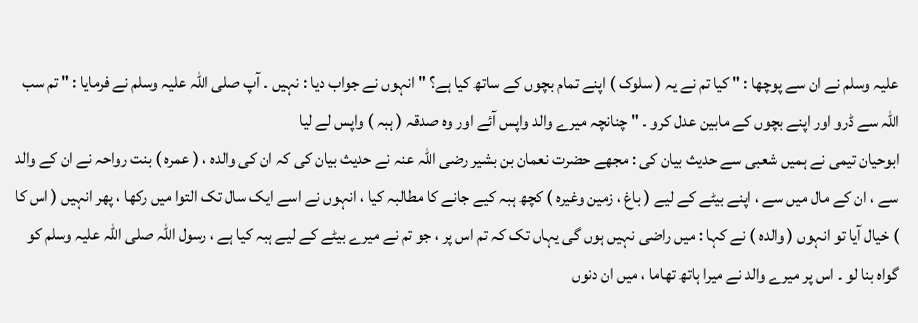علیہ وسلم نے ان سے پوچھا : " کیا تم نے یہ ( سلوک ) اپنے تمام بچوں کے ساتھ کیا ہے؟ " انہوں نے جواب دیا : نہیں ۔ آپ صلی اللہ علیہ وسلم نے فرمایا : " تم سب اللہ سے ڈرو اور اپنے بچوں کے مابین عدل کرو ۔ " چنانچہ میرے والد واپس آئے اور وہ صدقہ ( ہبہ ) واپس لے لیا
ابوحیان تیمی نے ہمیں شعبی سے حدیث بیان کی : مجھے حضرت نعمان بن بشیر رضی اللہ عنہ نے حدیث بیان کی کہ ان کی والدہ ، ( عمرہ ) بنت رواحہ نے ان کے والد سے ، ان کے مال میں سے ، اپنے بیٹے کے لیے ( باغ ، زمین وغیرہ ) کچھ ہبہ کیے جانے کا مطالبہ کیا ، انہوں نے اسے ایک سال تک التوا میں رکھا ، پھر انہیں ( اس کا ) خیال آیا تو انہوں ( والدہ ) نے کہا : میں راضی نہیں ہوں گی یہاں تک کہ تم اس پر ، جو تم نے میرے بیٹے کے لیے ہبہ کیا ہے ، رسول اللہ صلی اللہ علیہ وسلم کو گواہ بنا لو ۔ اس پر میرے والد نے میرا ہاتھ تھاما ، میں ان دنوں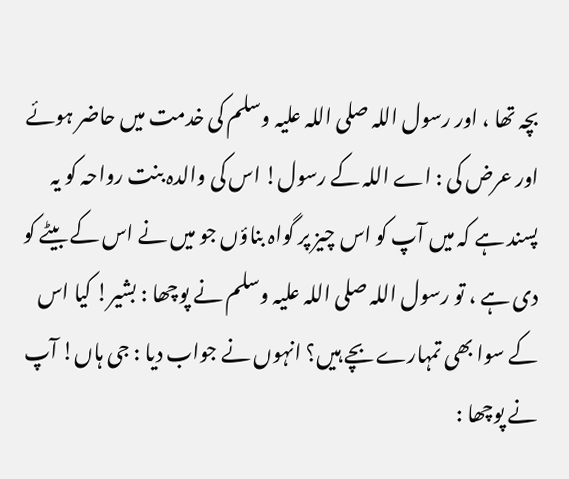بچہ تھا ، اور رسول اللہ صلی اللہ علیہ وسلم کی خدمت میں حاضر ہوئے اور عرض کی : اے اللہ کے رسول! اس کی والدہ بنت رواحہ کو یہ پسند ہے کہ میں آپ کو اس چیز پر گواہ بناؤں جو میں نے اس کے بیٹے کو دی ہے ، تو رسول اللہ صلی اللہ علیہ وسلم نے پوچھا : بشیر! کیا اس کے سوا بھی تمہارے بچے ہیں؟ انہوں نے جواب دیا : جی ہاں! آپ نے پوچھا :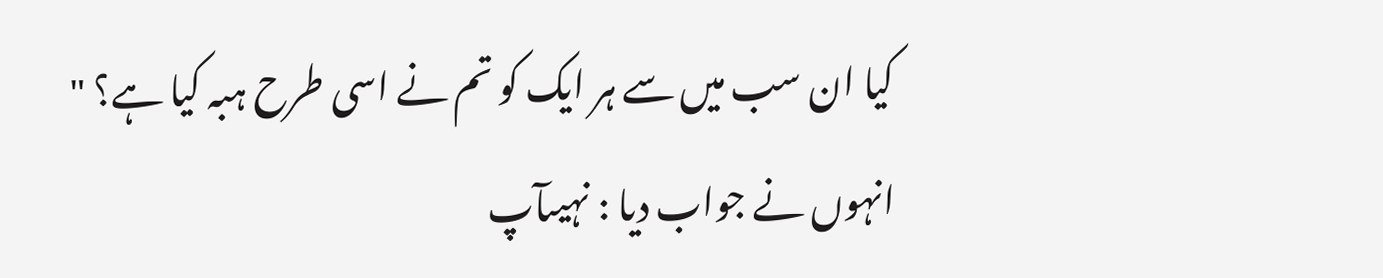کیا ان سب میں سے ہر ایک کو تم نے اسی طرح ہبہ کیا ہے؟ " انہوں نے جواب دیا : نہیںآپ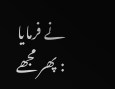نے فرمایا : پھر مجھے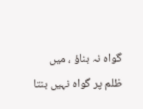گواہ نہ بناؤ ، میں ظلم پر گواہ نہیں بنتا